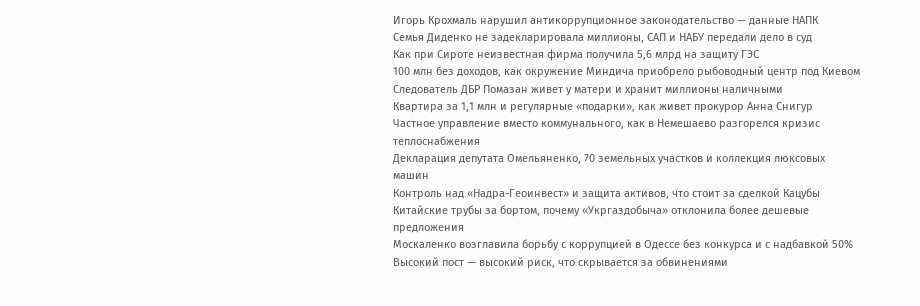Игорь Крохмаль нарушил антикоррупционное законодательство — данные НАПК
Семья Диденко не задекларировала миллионы, САП и НАБУ передали дело в суд
Как при Сироте неизвестная фирма получила 5,6 млрд на защиту ГЭС
100 млн без доходов, как окружение Миндича приобрело рыбоводный центр под Киевом
Следователь ДБР Помазан живет у матери и хранит миллионы наличными
Квартира за 1,1 млн и регулярные «подарки», как живет прокурор Анна Снигур
Частное управление вместо коммунального, как в Немешаево разгорелся кризис теплоснабжения
Декларация депутата Омельяненко, 70 земельных участков и коллекция люксовых машин
Контроль над «Надра-Геоинвест» и защита активов, что стоит за сделкой Кацубы
Китайские трубы за бортом, почему «Укргаздобыча» отклонила более дешевые предложения
Москаленко возглавила борьбу с коррупцией в Одессе без конкурса и с надбавкой 50%
Высокий пост — высокий риск, что скрывается за обвинениями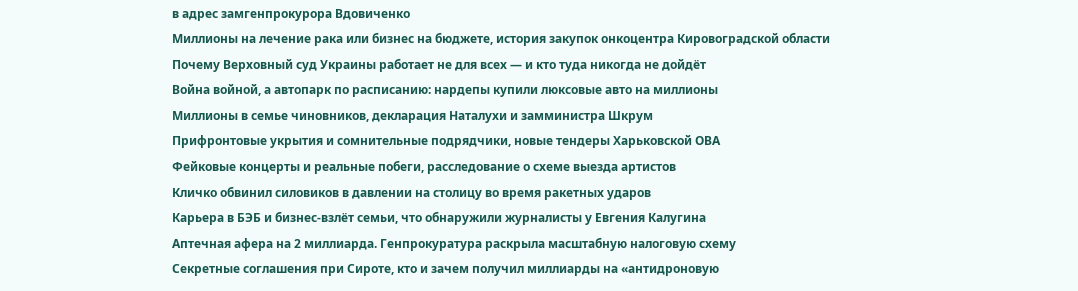в адрес замгенпрокурора Вдовиченко
Миллионы на лечение рака или бизнес на бюджете, история закупок онкоцентра Кировоградской области
Почему Верховный суд Украины работает не для всех — и кто туда никогда не дойдёт
Война войной, а автопарк по расписанию: нардепы купили люксовые авто на миллионы
Миллионы в семье чиновников, декларация Наталухи и замминистра Шкрум
Прифронтовые укрытия и сомнительные подрядчики, новые тендеры Харьковской ОВА
Фейковые концерты и реальные побеги, расследование о схеме выезда артистов
Кличко обвинил силовиков в давлении на столицу во время ракетных ударов
Карьера в БЭБ и бизнес-взлёт семьи, что обнаружили журналисты у Евгения Калугина
Аптечная афера на 2 миллиарда. Генпрокуратура раскрыла масштабную налоговую схему
Секретные соглашения при Сироте, кто и зачем получил миллиарды на «антидроновую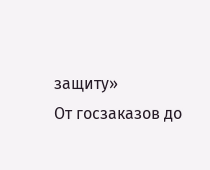защиту»
От госзаказов до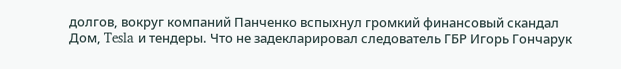долгов, вокруг компаний Панченко вспыхнул громкий финансовый скандал
Дом, Tesla и тендеры. Что не задекларировал следователь ГБР Игорь Гончарук